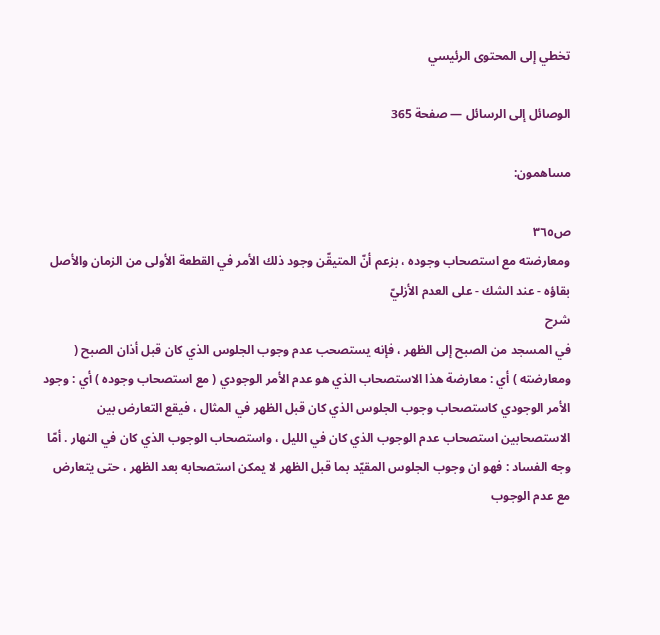تخطي إلى المحتوى الرئيسي

الوصائل إلى الرسائل — صفحة 365

مساهمون:

ص٣٦٥
ومعارضته مع استصحاب وجوده ، بزعم أنّ المتيقّن وجود ذلك الأمر في القطعة الأولى من الزمان والأصل بقاؤه - عند الشك - على العدم الأزليّ
شرح
في المسجد من الصبح إلى الظهر ، فإنه يستصحب عدم وجوب الجلوس الذي كان قبل أذان الصبح ( ومعارضته ) أي : معارضة هذا الاستصحاب الذي هو عدم الأمر الوجودي ( مع استصحاب وجوده ) أي : وجود الأمر الوجودي كاستصحاب وجوب الجلوس الذي كان قبل الظهر في المثال ، فيقع التعارض بين الاستصحابين استصحاب عدم الوجوب الذي كان في الليل ، واستصحاب الوجوب الذي كان في النهار . أمّا وجه الفساد : فهو ان وجوب الجلوس المقيّد بما قبل الظهر لا يمكن استصحابه بعد الظهر ، حتى يتعارض مع عدم الوجوب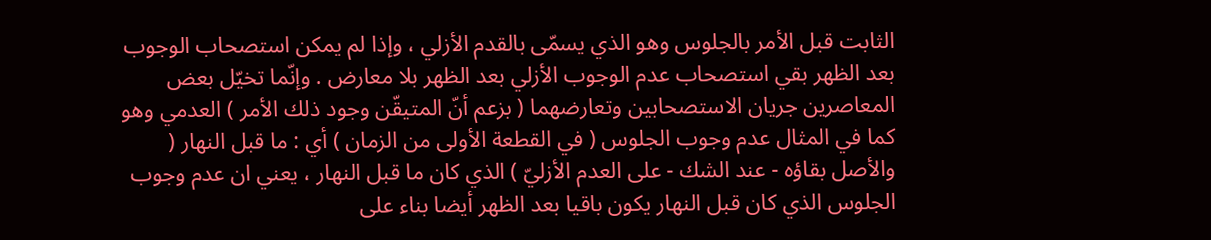الثابت قبل الأمر بالجلوس وهو الذي يسمّى بالقدم الأزلي ، وإذا لم يمكن استصحاب الوجوب بعد الظهر بقي استصحاب عدم الوجوب الأزلي بعد الظهر بلا معارض . وإنّما تخيّل بعض المعاصرين جريان الاستصحابين وتعارضهما ( بزعم أنّ المتيقّن وجود ذلك الأمر ) العدمي وهو كما في المثال عدم وجوب الجلوس ( في القطعة الأولى من الزمان ) أي : ما قبل النهار ( والأصل بقاؤه - عند الشك - على العدم الأزليّ ) الذي كان ما قبل النهار ، يعني ان عدم وجوب الجلوس الذي كان قبل النهار يكون باقيا بعد الظهر أيضا بناء على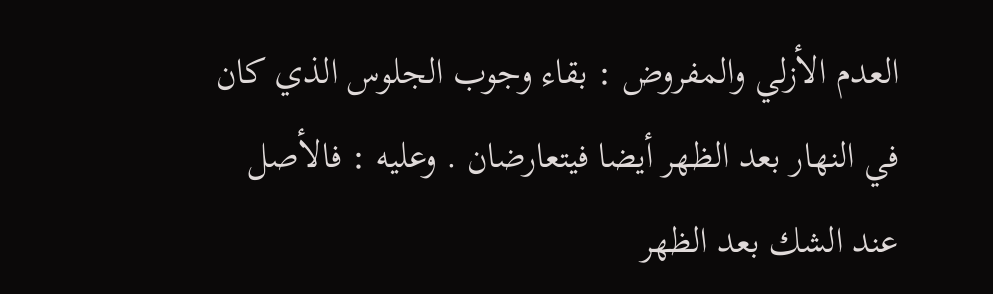العدم الأزلي والمفروض : بقاء وجوب الجلوس الذي كان في النهار بعد الظهر أيضا فيتعارضان . وعليه : فالأصل عند الشك بعد الظهر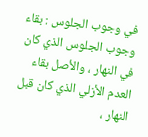في وجوب الجلوس : بقاء وجوب الجلوس الذي كان في النهار ، والأصل بقاء العدم الأزلي الذي كان قبل النهار ،